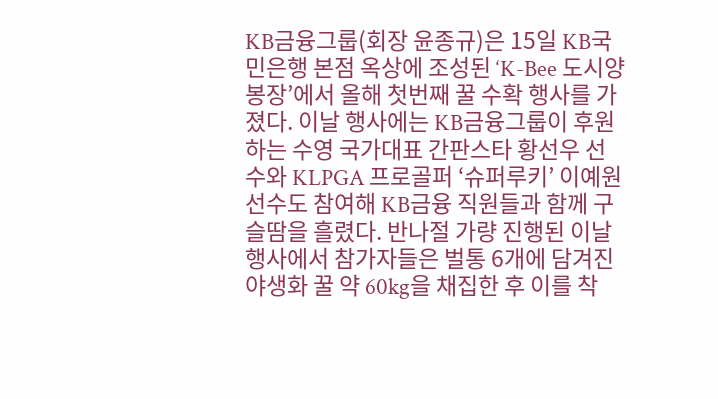KB금융그룹(회장 윤종규)은 15일 KB국민은행 본점 옥상에 조성된 ‘K-Bee 도시양봉장’에서 올해 첫번째 꿀 수확 행사를 가졌다. 이날 행사에는 KB금융그룹이 후원하는 수영 국가대표 간판스타 황선우 선수와 KLPGA 프로골퍼 ‘슈퍼루키’ 이예원 선수도 참여해 KB금융 직원들과 함께 구슬땀을 흘렸다. 반나절 가량 진행된 이날 행사에서 참가자들은 벌통 6개에 담겨진 야생화 꿀 약 60kg을 채집한 후 이를 착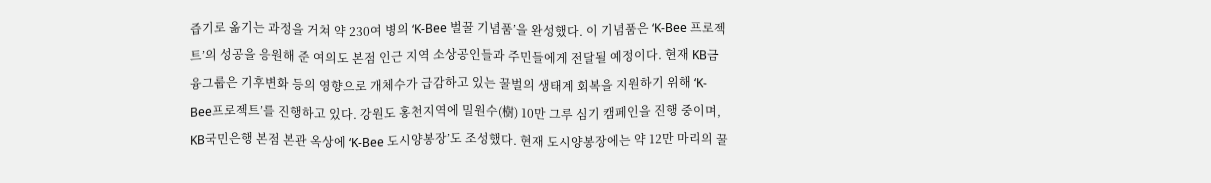즙기로 옮기는 과정을 거쳐 약 230여 병의 ‘K-Bee 벌꿀 기념품’을 완성했다. 이 기념품은 ‘K-Bee 프로젝트’의 성공을 응원해 준 여의도 본점 인근 지역 소상공인들과 주민들에게 전달될 예정이다. 현재 KB금융그룹은 기후변화 등의 영향으로 개체수가 급감하고 있는 꿀벌의 생태계 회복을 지원하기 위해 ‘K-Bee프로젝트’를 진행하고 있다. 강원도 홍천지역에 밀원수(樹) 10만 그루 심기 캠페인을 진행 중이며, KB국민은행 본점 본관 옥상에 ‘K-Bee 도시양봉장’도 조성했다. 현재 도시양봉장에는 약 12만 마리의 꿀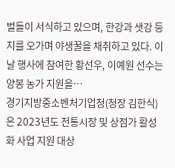벌들이 서식하고 있으며, 한강과 샛강 등지를 오가며 야생꿀을 채취하고 있다. 이날 행사에 참여한 황선우, 이예원 선수는 양봉 농가 지원을…
경기지방중소벤처기업청(청장 김한식)은 2023년도 전통시장 및 상점가 활성화 사업 지원 대상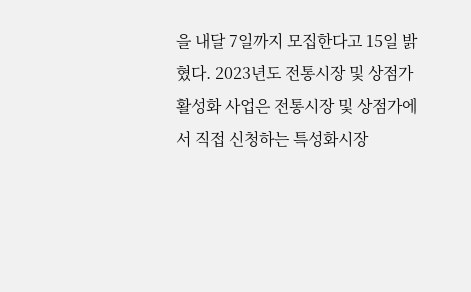을 내달 7일까지 모집한다고 15일 밝혔다. 2023년도 전통시장 및 상점가 활성화 사업은 전통시장 및 상점가에서 직접 신청하는 특성화시장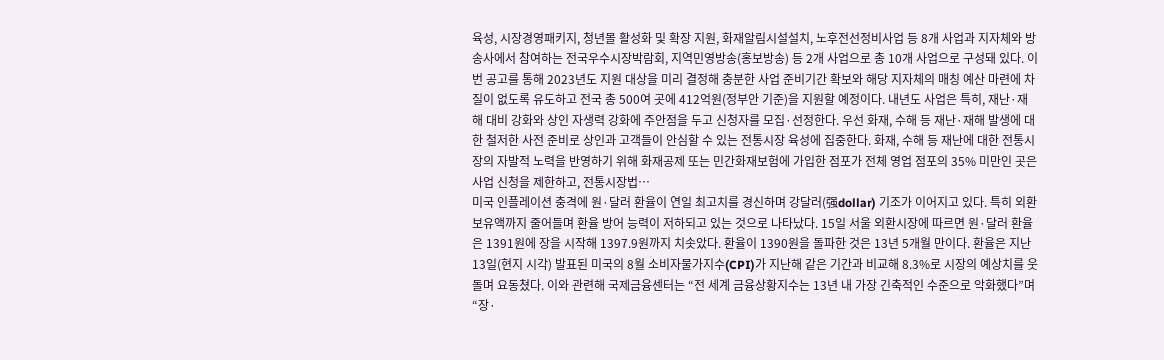육성, 시장경영패키지, 청년몰 활성화 및 확장 지원, 화재알림시설설치, 노후전선정비사업 등 8개 사업과 지자체와 방송사에서 참여하는 전국우수시장박람회, 지역민영방송(홍보방송) 등 2개 사업으로 총 10개 사업으로 구성돼 있다. 이번 공고를 통해 2023년도 지원 대상을 미리 결정해 충분한 사업 준비기간 확보와 해당 지자체의 매칭 예산 마련에 차질이 없도록 유도하고 전국 총 500여 곳에 412억원(정부안 기준)을 지원할 예정이다. 내년도 사업은 특히, 재난·재해 대비 강화와 상인 자생력 강화에 주안점을 두고 신청자를 모집·선정한다. 우선 화재, 수해 등 재난·재해 발생에 대한 철저한 사전 준비로 상인과 고객들이 안심할 수 있는 전통시장 육성에 집중한다. 화재, 수해 등 재난에 대한 전통시장의 자발적 노력을 반영하기 위해 화재공제 또는 민간화재보험에 가입한 점포가 전체 영업 점포의 35% 미만인 곳은 사업 신청을 제한하고, 전통시장법…
미국 인플레이션 충격에 원·달러 환율이 연일 최고치를 경신하며 강달러(强dollar) 기조가 이어지고 있다. 특히 외환보유액까지 줄어들며 환율 방어 능력이 저하되고 있는 것으로 나타났다. 15일 서울 외환시장에 따르면 원·달러 환율은 1391원에 장을 시작해 1397.9원까지 치솟았다. 환율이 1390원을 돌파한 것은 13년 5개월 만이다. 환율은 지난 13일(현지 시각) 발표된 미국의 8월 소비자물가지수(CPI)가 지난해 같은 기간과 비교해 8.3%로 시장의 예상치를 웃돌며 요동쳤다. 이와 관련해 국제금융센터는 “전 세계 금융상황지수는 13년 내 가장 긴축적인 수준으로 악화했다”며 “장·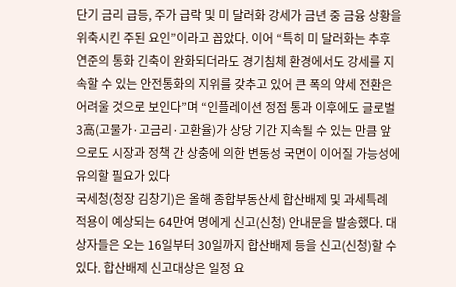단기 금리 급등, 주가 급락 및 미 달러화 강세가 금년 중 금융 상황을 위축시킨 주된 요인”이라고 꼽았다. 이어 “특히 미 달러화는 추후 연준의 통화 긴축이 완화되더라도 경기침체 환경에서도 강세를 지속할 수 있는 안전통화의 지위를 갖추고 있어 큰 폭의 약세 전환은 어려울 것으로 보인다”며 “인플레이션 정점 통과 이후에도 글로벌 3高(고물가·고금리·고환율)가 상당 기간 지속될 수 있는 만큼 앞으로도 시장과 정책 간 상충에 의한 변동성 국면이 이어질 가능성에 유의할 필요가 있다
국세청(청장 김창기)은 올해 종합부동산세 합산배제 및 과세특례 적용이 예상되는 64만여 명에게 신고(신청) 안내문을 발송했다. 대상자들은 오는 16일부터 30일까지 합산배제 등을 신고(신청)할 수 있다. 합산배제 신고대상은 일정 요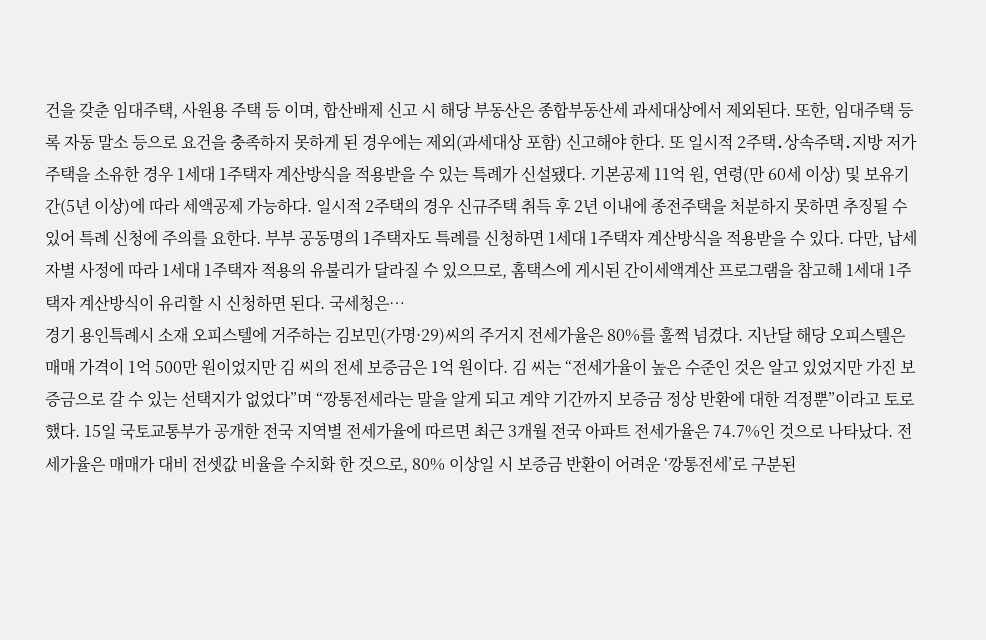건을 갖춘 임대주택, 사원용 주택 등 이며, 합산배제 신고 시 해당 부동산은 종합부동산세 과세대상에서 제외된다. 또한, 임대주택 등록 자동 말소 등으로 요건을 충족하지 못하게 된 경우에는 제외(과세대상 포함) 신고해야 한다. 또 일시적 2주택․상속주택․지방 저가주택을 소유한 경우 1세대 1주택자 계산방식을 적용받을 수 있는 특례가 신설됐다. 기본공제 11억 원, 연령(만 60세 이상) 및 보유기간(5년 이상)에 따라 세액공제 가능하다. 일시적 2주택의 경우 신규주택 취득 후 2년 이내에 종전주택을 처분하지 못하면 추징될 수 있어 특례 신청에 주의를 요한다. 부부 공동명의 1주택자도 특례를 신청하면 1세대 1주택자 계산방식을 적용받을 수 있다. 다만, 납세자별 사정에 따라 1세대 1주택자 적용의 유불리가 달라질 수 있으므로, 홈택스에 게시된 간이세액계산 프로그램을 참고해 1세대 1주택자 계산방식이 유리할 시 신청하면 된다. 국세청은…
경기 용인특례시 소재 오피스텔에 거주하는 김보민(가명·29)씨의 주거지 전세가율은 80%를 훌쩍 넘겼다. 지난달 해당 오피스텔은 매매 가격이 1억 500만 원이었지만 김 씨의 전세 보증금은 1억 원이다. 김 씨는 “전세가율이 높은 수준인 것은 알고 있었지만 가진 보증금으로 갈 수 있는 선택지가 없었다”며 “깡통전세라는 말을 알게 되고 계약 기간까지 보증금 정상 반환에 대한 걱정뿐”이라고 토로했다. 15일 국토교통부가 공개한 전국 지역별 전세가율에 따르면 최근 3개월 전국 아파트 전세가율은 74.7%인 것으로 나타났다. 전세가율은 매매가 대비 전셋값 비율을 수치화 한 것으로, 80% 이상일 시 보증금 반환이 어려운 ‘깡통전세’로 구분된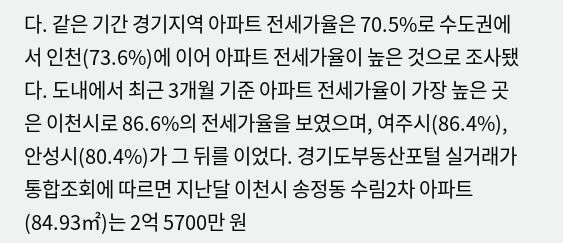다. 같은 기간 경기지역 아파트 전세가율은 70.5%로 수도권에서 인천(73.6%)에 이어 아파트 전세가율이 높은 것으로 조사됐다. 도내에서 최근 3개월 기준 아파트 전세가율이 가장 높은 곳은 이천시로 86.6%의 전세가율을 보였으며, 여주시(86.4%), 안성시(80.4%)가 그 뒤를 이었다. 경기도부동산포털 실거래가통합조회에 따르면 지난달 이천시 송정동 수림2차 아파트(84.93㎡)는 2억 5700만 원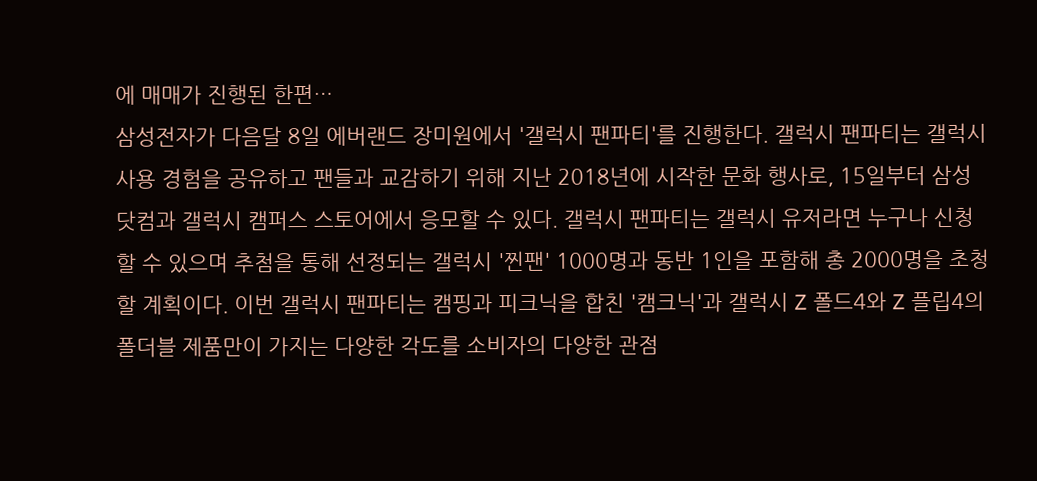에 매매가 진행된 한편…
삼성전자가 다음달 8일 에버랜드 장미원에서 '갤럭시 팬파티'를 진행한다. 갤럭시 팬파티는 갤럭시 사용 경험을 공유하고 팬들과 교감하기 위해 지난 2018년에 시작한 문화 행사로, 15일부터 삼성닷컴과 갤럭시 캠퍼스 스토어에서 응모할 수 있다. 갤럭시 팬파티는 갤럭시 유저라면 누구나 신청할 수 있으며 추첨을 통해 선정되는 갤럭시 '찐팬' 1000명과 동반 1인을 포함해 총 2000명을 초청할 계획이다. 이번 갤럭시 팬파티는 캠핑과 피크닉을 합친 '캠크닉'과 갤럭시 Z 폴드4와 Z 플립4의 폴더블 제품만이 가지는 다양한 각도를 소비자의 다양한 관점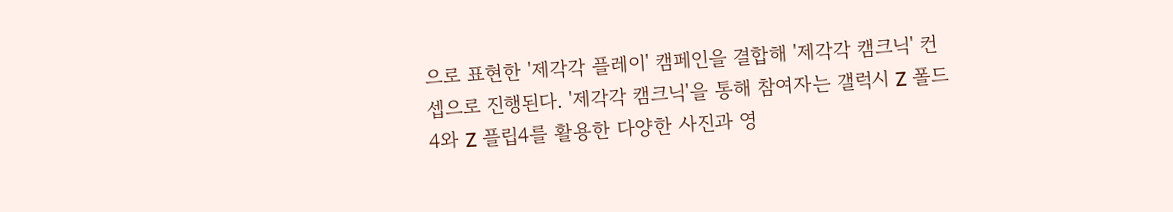으로 표현한 '제각각 플레이' 캠페인을 결합해 '제각각 캠크닉' 컨셉으로 진행된다. '제각각 캠크닉'을 통해 참여자는 갤럭시 Z 폴드4와 Z 플립4를 활용한 다양한 사진과 영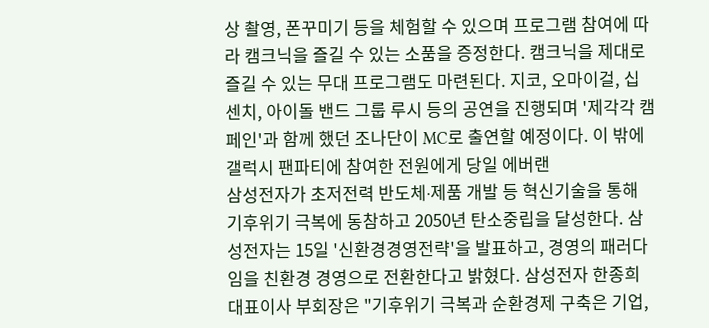상 촬영, 폰꾸미기 등을 체험할 수 있으며 프로그램 참여에 따라 캠크닉을 즐길 수 있는 소품을 증정한다. 캠크닉을 제대로 즐길 수 있는 무대 프로그램도 마련된다. 지코, 오마이걸, 십센치, 아이돌 밴드 그룹 루시 등의 공연을 진행되며 '제각각 캠페인'과 함께 했던 조나단이 MC로 출연할 예정이다. 이 밖에 갤럭시 팬파티에 참여한 전원에게 당일 에버랜
삼성전자가 초저전력 반도체∙제품 개발 등 혁신기술을 통해 기후위기 극복에 동참하고 2050년 탄소중립을 달성한다. 삼성전자는 15일 '신환경경영전략'을 발표하고, 경영의 패러다임을 친환경 경영으로 전환한다고 밝혔다. 삼성전자 한종희 대표이사 부회장은 "기후위기 극복과 순환경제 구축은 기업,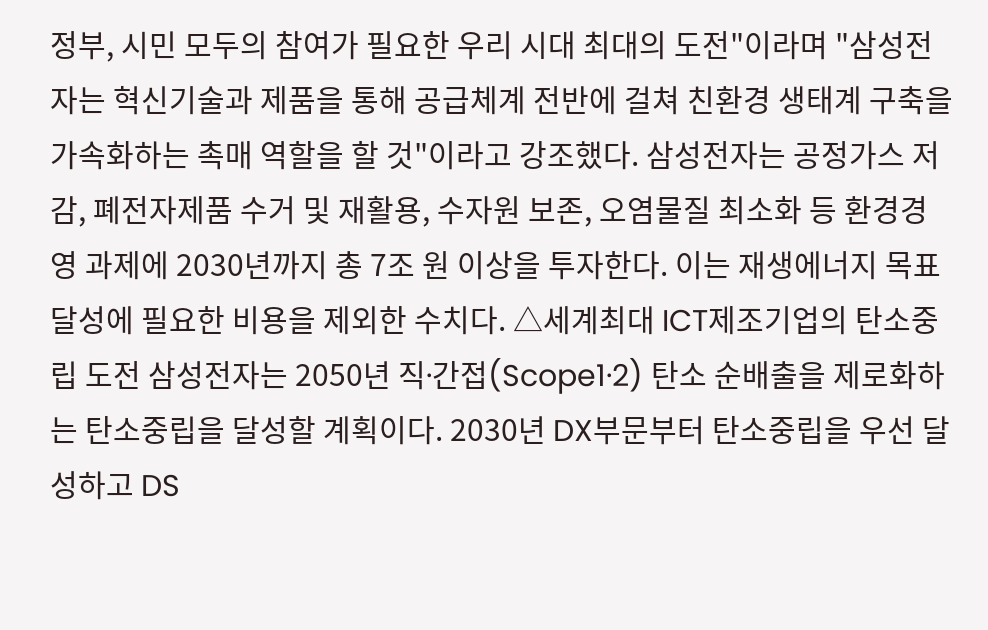정부, 시민 모두의 참여가 필요한 우리 시대 최대의 도전"이라며 "삼성전자는 혁신기술과 제품을 통해 공급체계 전반에 걸쳐 친환경 생태계 구축을 가속화하는 촉매 역할을 할 것"이라고 강조했다. 삼성전자는 공정가스 저감, 폐전자제품 수거 및 재활용, 수자원 보존, 오염물질 최소화 등 환경경영 과제에 2030년까지 총 7조 원 이상을 투자한다. 이는 재생에너지 목표 달성에 필요한 비용을 제외한 수치다. △세계최대 ICT제조기업의 탄소중립 도전 삼성전자는 2050년 직∙간접(Scope1∙2) 탄소 순배출을 제로화하는 탄소중립을 달성할 계획이다. 2030년 DX부문부터 탄소중립을 우선 달성하고 DS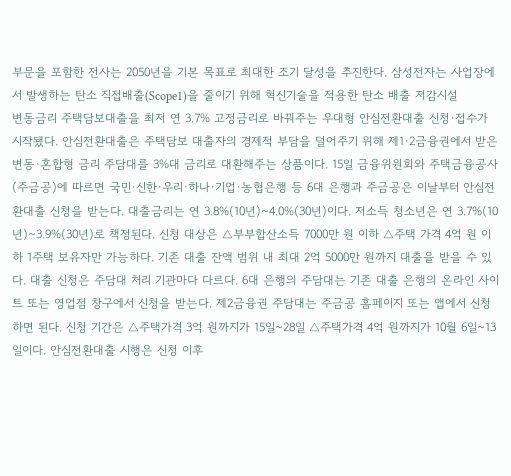부문을 포함한 전사는 2050년을 기본 목표로 최대한 조기 달성을 추진한다. 삼성전자는 사업장에서 발생하는 탄소 직접배출(Scope1)을 줄이기 위해 혁신기술을 적용한 탄소 배출 저감시설
변동금리 주택담보대출을 최저 연 3.7% 고정금리로 바꿔주는 우대형 안심전환대출 신청·접수가 시작됐다. 안심전환대출은 주택담보 대출자의 경제적 부담을 덜어주기 위해 제1·2금융권에서 받은 변동·혼합형 금리 주담대를 3%대 금리로 대환해주는 상품이다. 15일 금융위원회와 주택금융공사(주금공)에 따르면 국민·신한·우리·하나·기업·농협은행 등 6대 은행과 주금공은 이날부터 안심전환대출 신청을 받는다. 대출금리는 연 3.8%(10년)~4.0%(30년)이다. 저소득 청소년은 연 3.7%(10년)~3.9%(30년)로 책정된다. 신청 대상은 △부부합산소득 7000만 원 이하 △주택 가격 4억 원 이하 1주택 보유자만 가능하다. 기존 대출 잔액 범위 내 최대 2억 5000만 원까지 대출을 받을 수 있다. 대출 신청은 주담대 처리 기관마다 다르다. 6대 은행의 주담대는 기존 대출 은행의 온라인 사이트 또는 영업점 창구에서 신청을 받는다. 제2금융권 주담대는 주금공 홈페이지 또는 앱에서 신청하면 된다. 신청 기간은 △주택가격 3억 원까지가 15일~28일 △주택가격 4억 원까지가 10월 6일~13일이다. 안심전환대출 시행은 신청 이후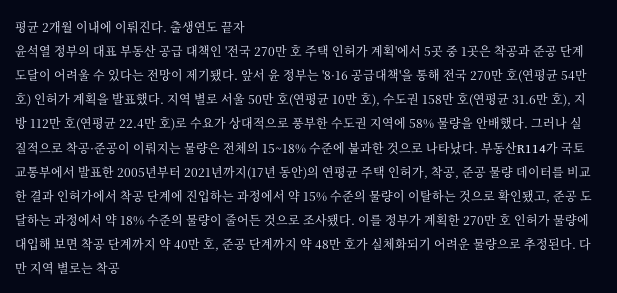평균 2개월 이내에 이뤄진다. 출생연도 끝자
윤석열 정부의 대표 부동산 공급 대책인 '전국 270만 호 주택 인허가 계획'에서 5곳 중 1곳은 착공과 준공 단계 도달이 어려울 수 있다는 전망이 제기됐다. 앞서 윤 정부는 '8·16 공급대책'을 통해 전국 270만 호(연평균 54만 호) 인허가 계획을 발표했다. 지역 별로 서울 50만 호(연평균 10만 호), 수도권 158만 호(연평균 31.6만 호), 지방 112만 호(연평균 22.4만 호)로 수요가 상대적으로 풍부한 수도권 지역에 58% 물량을 안배했다. 그러나 실질적으로 착공·준공이 이뤄지는 물량은 전체의 15~18% 수준에 불과한 것으로 나타났다. 부동산R114가 국토교통부에서 발표한 2005년부터 2021년까지(17년 동안)의 연평균 주택 인허가, 착공, 준공 물량 데이터를 비교한 결과 인허가에서 착공 단계에 진입하는 과정에서 약 15% 수준의 물량이 이탈하는 것으로 확인됐고, 준공 도달하는 과정에서 약 18% 수준의 물량이 줄어든 것으로 조사됐다. 이를 정부가 계획한 270만 호 인허가 물량에 대입해 보면 착공 단계까지 약 40만 호, 준공 단계까지 약 48만 호가 실체화되기 어려운 물량으로 추정된다. 다만 지역 별로는 착공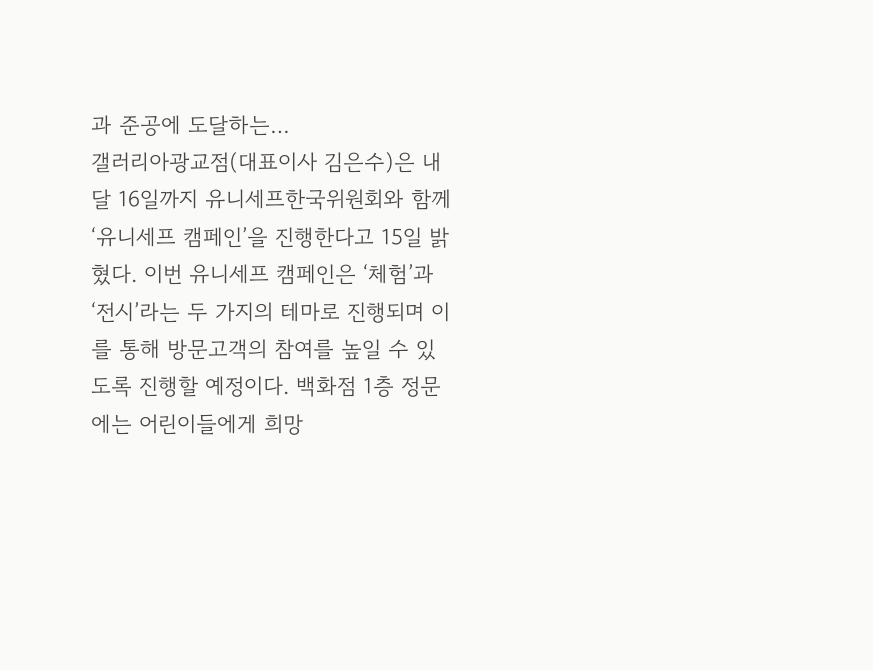과 준공에 도달하는…
갤러리아광교점(대표이사 김은수)은 내달 16일까지 유니세프한국위원회와 함께 ‘유니세프 캠페인’을 진행한다고 15일 밝혔다. 이번 유니세프 캠페인은 ‘체험’과 ‘전시’라는 두 가지의 테마로 진행되며 이를 통해 방문고객의 참여를 높일 수 있도록 진행할 예정이다. 백화점 1층 정문에는 어린이들에게 희망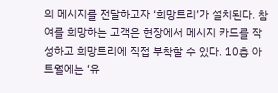의 메시지를 전달하고자 ‘희망트리’가 설치된다. 참여를 희망하는 고객은 현장에서 메시지 카드를 작성하고 희망트리에 직접 부착할 수 있다. 10층 아트월에는 ‘유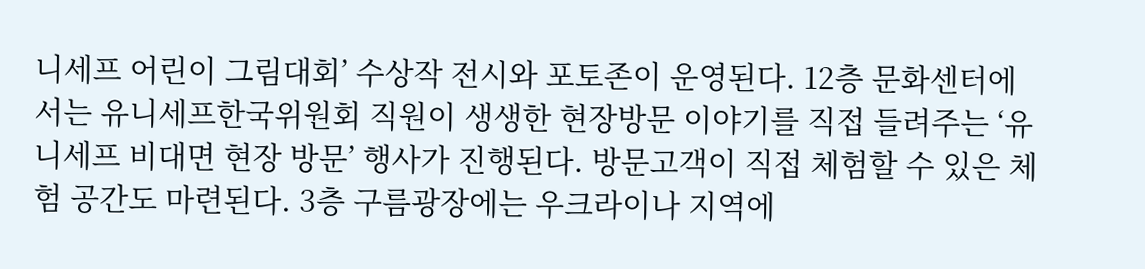니세프 어린이 그림대회’ 수상작 전시와 포토존이 운영된다. 12층 문화센터에서는 유니세프한국위원회 직원이 생생한 현장방문 이야기를 직접 들려주는 ‘유니세프 비대면 현장 방문’ 행사가 진행된다. 방문고객이 직접 체험할 수 있은 체험 공간도 마련된다. 3층 구름광장에는 우크라이나 지역에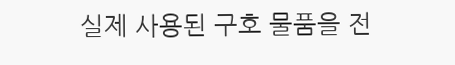실제 사용된 구호 물품을 전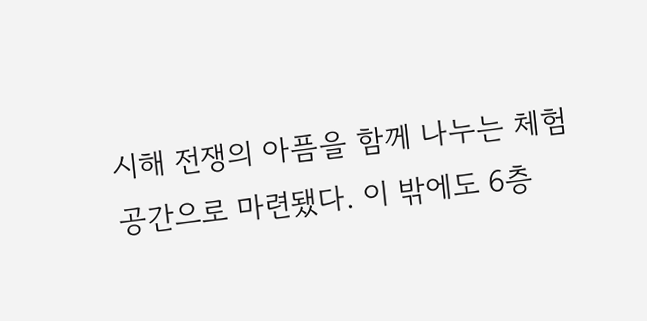시해 전쟁의 아픔을 함께 나누는 체험 공간으로 마련됐다. 이 밖에도 6층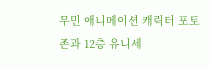무민 애니메이션 캐릭터 포토존과 12층 유니세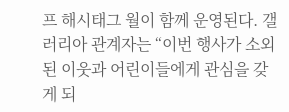프 해시태그 월이 함께 운영된다. 갤러리아 관계자는 “이번 행사가 소외된 이웃과 어린이들에게 관심을 갖게 되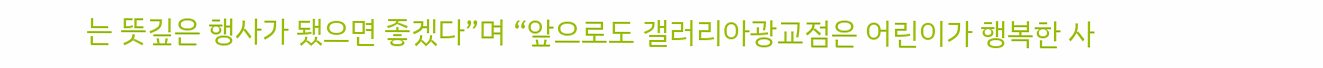는 뜻깊은 행사가 됐으면 좋겠다”며 “앞으로도 갤러리아광교점은 어린이가 행복한 사